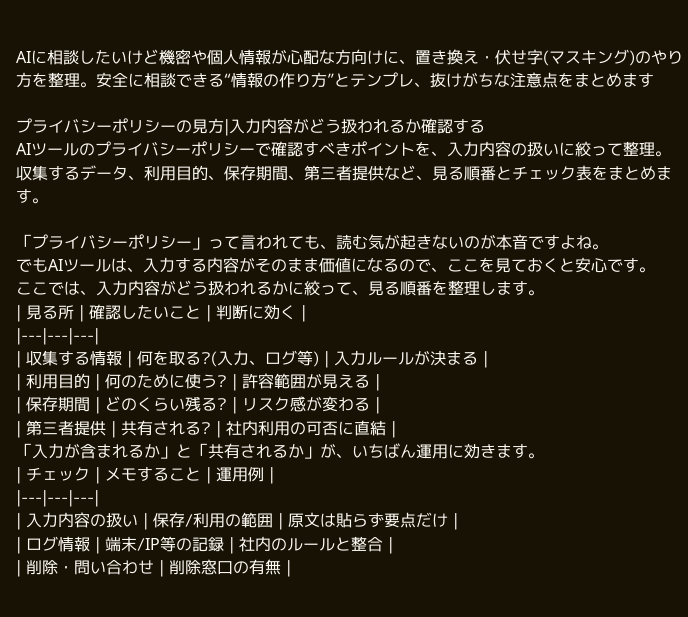AIに相談したいけど機密や個人情報が心配な方向けに、置き換え・伏せ字(マスキング)のやり方を整理。安全に相談できる“情報の作り方”とテンプレ、抜けがちな注意点をまとめます

プライバシーポリシーの見方|入力内容がどう扱われるか確認する
AIツールのプライバシーポリシーで確認すべきポイントを、入力内容の扱いに絞って整理。収集するデータ、利用目的、保存期間、第三者提供など、見る順番とチェック表をまとめます。

「プライバシーポリシー」って言われても、読む気が起きないのが本音ですよね。
でもAIツールは、入力する内容がそのまま価値になるので、ここを見ておくと安心です。
ここでは、入力内容がどう扱われるかに絞って、見る順番を整理します。
| 見る所 | 確認したいこと | 判断に効く |
|---|---|---|
| 収集する情報 | 何を取る?(入力、ログ等) | 入力ルールが決まる |
| 利用目的 | 何のために使う? | 許容範囲が見える |
| 保存期間 | どのくらい残る? | リスク感が変わる |
| 第三者提供 | 共有される? | 社内利用の可否に直結 |
「入力が含まれるか」と「共有されるか」が、いちばん運用に効きます。
| チェック | メモすること | 運用例 |
|---|---|---|
| 入力内容の扱い | 保存/利用の範囲 | 原文は貼らず要点だけ |
| ログ情報 | 端末/IP等の記録 | 社内のルールと整合 |
| 削除・問い合わせ | 削除窓口の有無 |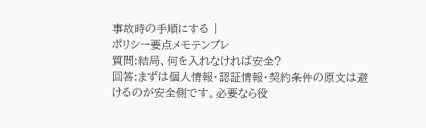事故時の手順にする |
ポリシー要点メモテンプレ
質問:結局、何を入れなければ安全?
回答:まずは個人情報・認証情報・契約条件の原文は避けるのが安全側です。必要なら役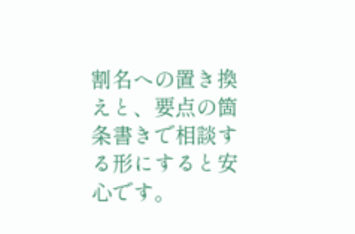割名への置き換えと、要点の箇条書きで相談する形にすると安心です。